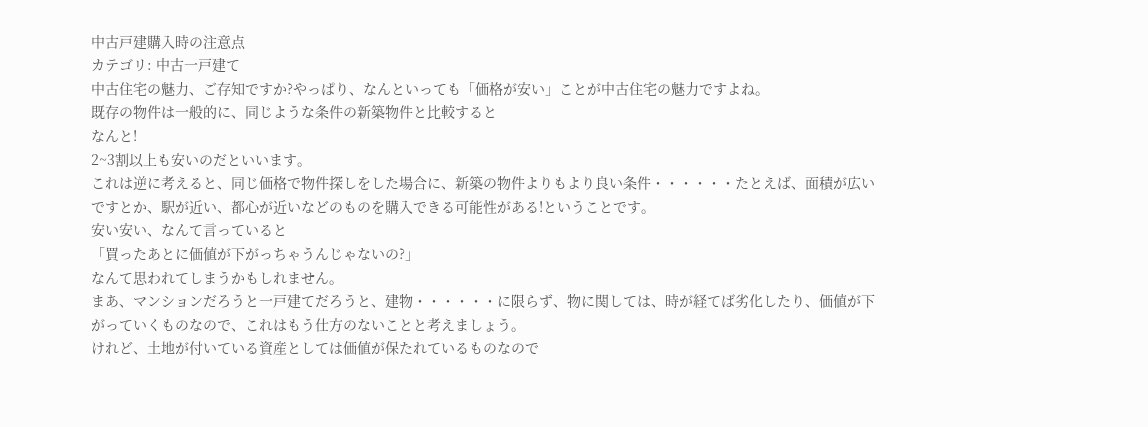中古戸建購入時の注意点
カテゴリ: 中古一戸建て
中古住宅の魅力、ご存知ですか?やっぱり、なんといっても「価格が安い」ことが中古住宅の魅力ですよね。
既存の物件は一般的に、同じような条件の新築物件と比較すると
なんと!
2~3割以上も安いのだといいます。
これは逆に考えると、同じ価格で物件探しをした場合に、新築の物件よりもより良い条件・・・・・・たとえば、面積が広いですとか、駅が近い、都心が近いなどのものを購入できる可能性がある!ということです。
安い安い、なんて言っていると
「買ったあとに価値が下がっちゃうんじゃないの?」
なんて思われてしまうかもしれません。
まあ、マンションだろうと一戸建てだろうと、建物・・・・・・に限らず、物に関しては、時が経てば劣化したり、価値が下がっていくものなので、これはもう仕方のないことと考えましょう。
けれど、土地が付いている資産としては価値が保たれているものなので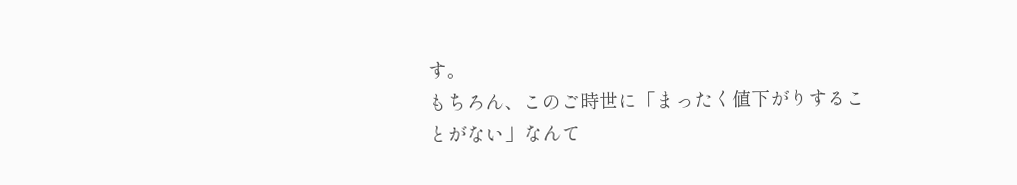す。
もちろん、このご時世に「まったく値下がりすることがない」なんて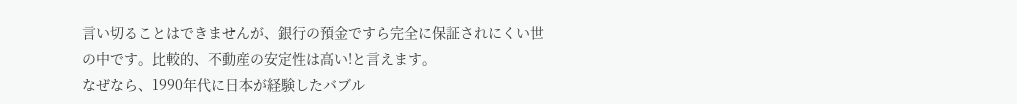言い切ることはできませんが、銀行の預金ですら完全に保証されにくい世の中です。比較的、不動産の安定性は高い!と言えます。
なぜなら、1990年代に日本が経験したバブル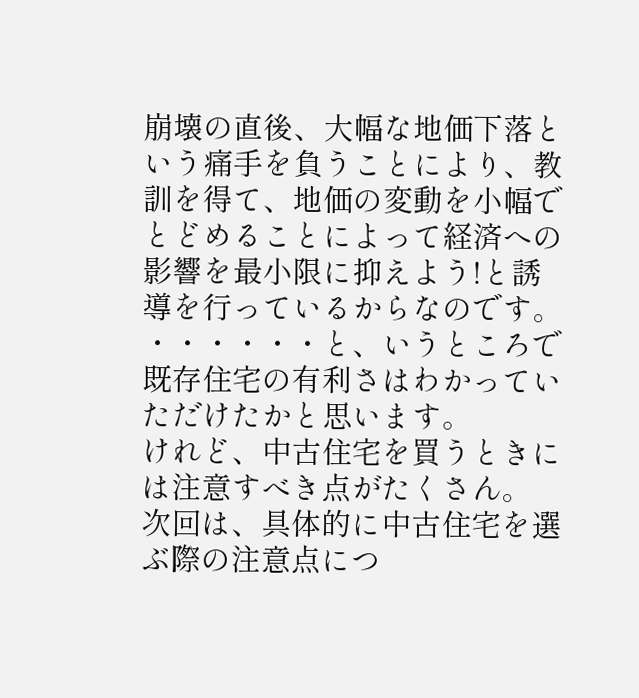崩壊の直後、大幅な地価下落という痛手を負うことにより、教訓を得て、地価の変動を小幅でとどめることによって経済への影響を最小限に抑えよう!と誘導を行っているからなのです。
・・・・・・と、いうところで既存住宅の有利さはわかっていただけたかと思います。
けれど、中古住宅を買うときには注意すべき点がたくさん。
次回は、具体的に中古住宅を選ぶ際の注意点につ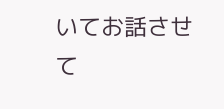いてお話させて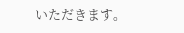いただきます。